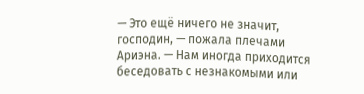— Это ещё ничего не значит, господин, — пожала плечами Ариэна. — Нам иногда приходится беседовать с незнакомыми или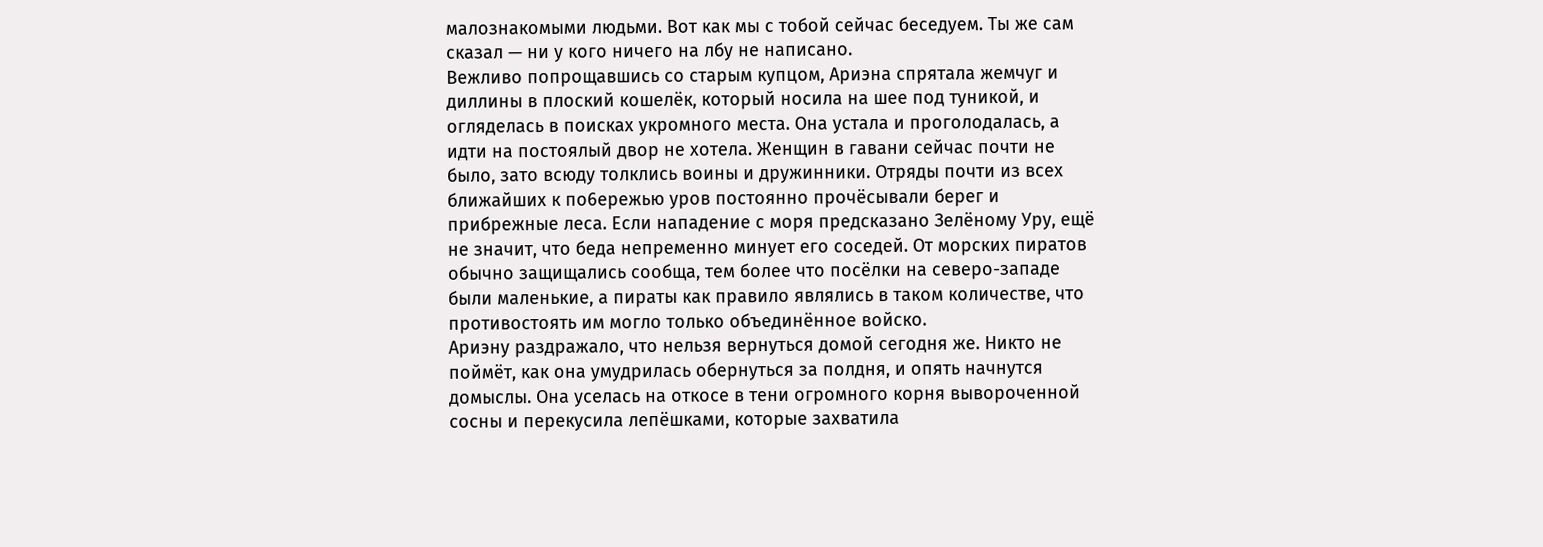малознакомыми людьми. Вот как мы с тобой сейчас беседуем. Ты же сам сказал — ни у кого ничего на лбу не написано.
Вежливо попрощавшись со старым купцом, Ариэна спрятала жемчуг и диллины в плоский кошелёк, который носила на шее под туникой, и огляделась в поисках укромного места. Она устала и проголодалась, а идти на постоялый двор не хотела. Женщин в гавани сейчас почти не было, зато всюду толклись воины и дружинники. Отряды почти из всех ближайших к по6ережью уров постоянно прочёсывали берег и прибрежные леса. Если нападение с моря предсказано Зелёному Уру, ещё не значит, что беда непременно минует его соседей. От морских пиратов обычно защищались сообща, тем более что посёлки на северо-западе были маленькие, а пираты как правило являлись в таком количестве, что противостоять им могло только объединённое войско.
Ариэну раздражало, что нельзя вернуться домой сегодня же. Никто не поймёт, как она умудрилась обернуться за полдня, и опять начнутся домыслы. Она уселась на откосе в тени огромного корня вывороченной сосны и перекусила лепёшками, которые захватила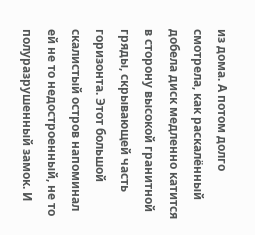из дома. А потом долго смотрела, как раскалённый добела диск медленно катится в сторону высокой гранитной гряды, скрывающей часть горизонта. Этот большой скалистый остров напоминал ей не то недостроенный, не то полуразрушенный замок. И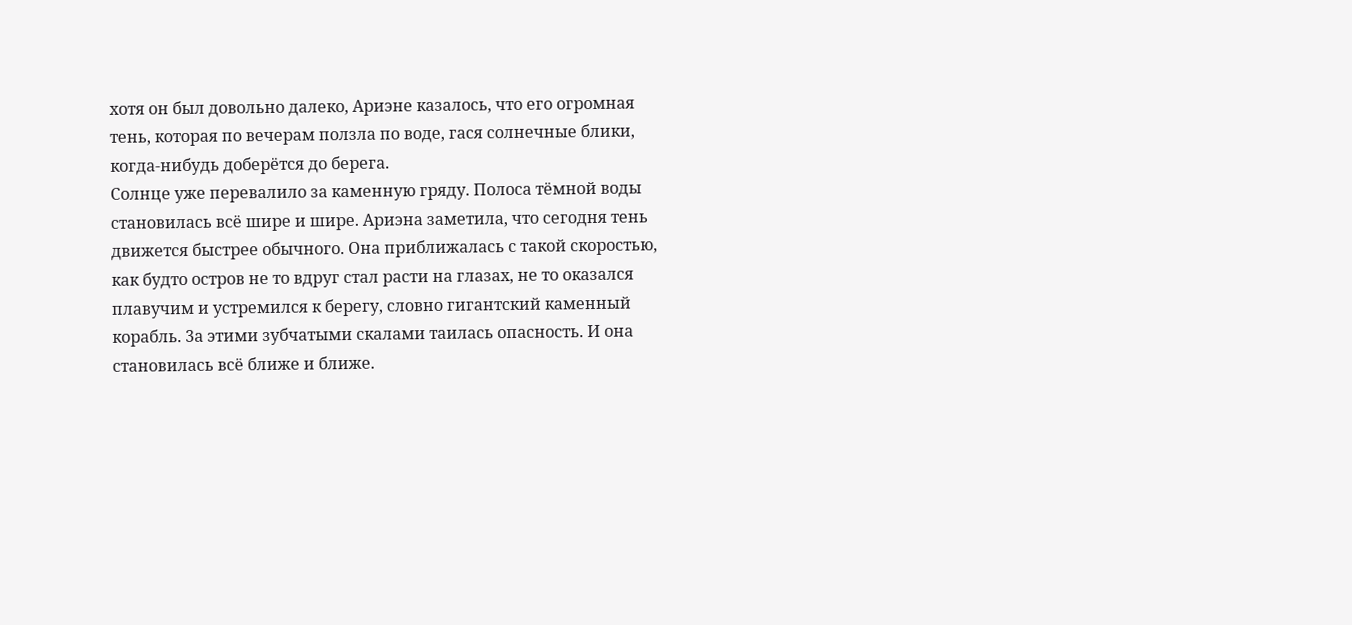хотя он был довольно далеко, Ариэне казалось, что его огромная тень, которая по вечерам ползла по воде, гася солнечные блики, когда-нибудь доберётся до берега.
Солнце уже перевалило за каменную гряду. Полоса тёмной воды становилась всё шире и шире. Ариэна заметила, что сегодня тень движется быстрее обычного. Она приближалась с такой скоростью, как будто остров не то вдруг стал расти на глазах, не то оказался плавучим и устремился к берегу, словно гигантский каменный корабль. 3а этими зубчатыми скалами таилась опасность. И она становилась всё ближе и ближе.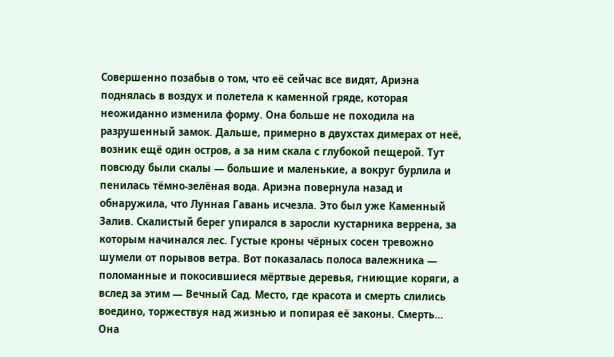Совершенно позабыв о том, что её сейчас все видят, Ариэна поднялась в воздух и полетела к каменной гряде, которая неожиданно изменила форму. Она больше не походила на разрушенный замок. Дальше, примерно в двухстах димерах от неё, возник ещё один остров, а за ним скала с глубокой пещерой. Тут повсюду были скалы — большие и маленькие, а вокруг бурлила и пенилась тёмно-зелёная вода. Ариэна повернула назад и обнаружила, что Лунная Гавань исчезла. Это был уже Каменный Залив. Скалистый берег упирался в заросли кустарника веррена, за которым начинался лес. Густые кроны чёрных сосен тревожно шумели от порывов ветра. Вот показалась полоса валежника — поломанные и покосившиеся мёртвые деревья, гниющие коряги, а вслед за этим — Вечный Сад. Место, где красота и смерть слились воедино, торжествуя над жизнью и попирая её законы. Смерть… Она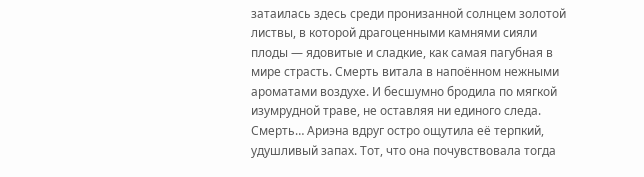затаилась здесь среди пронизанной солнцем золотой листвы, в которой драгоценными камнями сияли плоды — ядовитые и сладкие, как самая пагубная в мире страсть. Смерть витала в напоённом нежными ароматами воздухе. И бесшумно бродила по мягкой изумрудной траве, не оставляя ни единого следа. Смерть… Ариэна вдруг остро ощутила её терпкий, удушливый запах. Тот, что она почувствовала тогда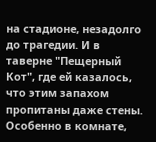на стадионе, незадолго до трагедии. И в таверне "Пещерный Кот", где ей казалось, что этим запахом пропитаны даже стены. Особенно в комнате,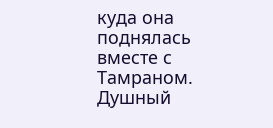куда она поднялась вместе с Тамраном. Душный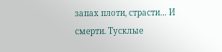запах плоти, страсти… И смерти. Тусклые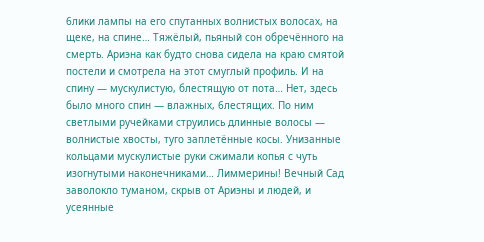6лики лампы на его спутанных волнистых волосах, на щеке, на спине… Тяжёлый, пьяный сон обречённого на смерть. Ариэна как будто снова сидела на краю смятой постели и смотрела на этот смуглый профиль. И на спину — мускулистую, блестящую от пота… Нет, здесь было много спин — влажных, 6лестящих. По ним светлыми ручейками струились длинные волосы — волнистые хвосты, туго заплетённые косы. Унизанные кольцами мускулистые руки сжимали копья с чуть изогнутыми наконечниками… Лиммерины! Вечный Сад заволокло туманом, скрыв от Ариэны и людей, и усеянные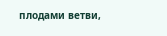плодами ветви,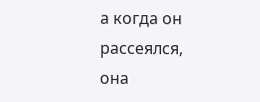а когда он рассеялся, она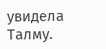увидела Талму.